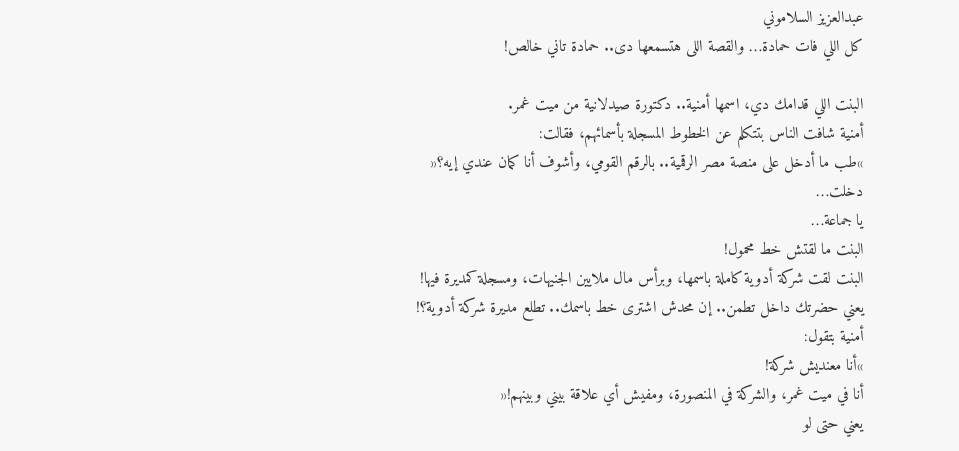عبدالعزيز السلاموني
كل اللي فات حمادة… والقصة اللى هتسمعها دى.. حمادة تاني خالص!

البنت اللي قدامك دي، اسمها أمنية.. دكتورة صيدلانية من ميت غمر.
أمنية شافت الناس بتتكلم عن الخطوط المسجلة بأسمائهم، فقالت:
»طب ما أدخل على منصة مصر الرقمية.. بالرقم القومي، وأشوف أنا كمان عندي إيه؟«
دخلت…
يا جماعة…
البنت ما لقتش خط محمول!
البنت لقت شركة أدوية كاملة باسمها، وبرأس مال ملايين الجنيهات، ومسجلة كمديرة فيها!
يعني حضرتك داخل تطمن.. إن محدش اشترى خط باسمك.. تطلع مديرة شركة أدوية؟!
أمنية بتقول:
»أنا معنديش شركة!
أنا في ميت غمر، والشركة في المنصورة، ومفيش أي علاقة بيني وبينهم!«
يعني حتى لو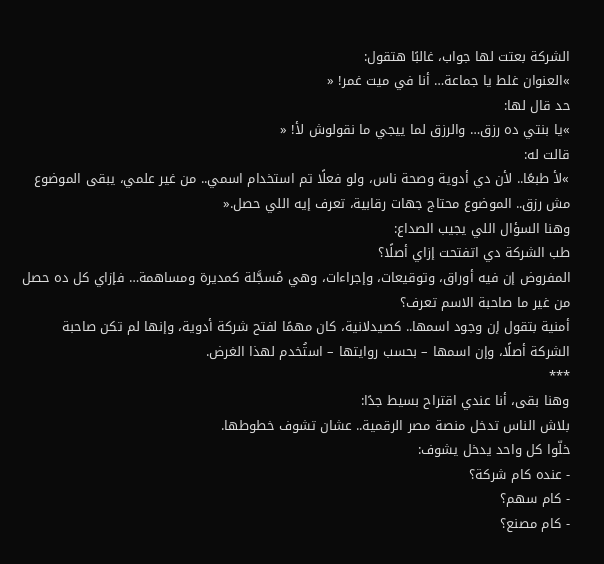الشركة بعتت لها جواب، غالبًا هتقول:
»العنوان غلط يا جماعة… أنا في ميت غمر! «
حد قال لها:
»يا بنتي ده رزق… والرزق لما ييجي ما نقولوش لأ! «
قالت له:
»لأ طبعًا.. لأن دي أدوية وصحة ناس، ولو فعلًا تم استخدام اسمي.. من غير علمي، يبقى الموضوع مش رزق.. الموضوع محتاج جهات رقابية، تعرف إيه اللي حصل.«
وهنا السؤال اللي يجيب الصداع:
طب الشركة دي اتفتحت إزاي أصلًا؟
المفروض إن فيه أوراق، وتوقيعات، وإجراءات، وهي مُسجَّلة كمديرة ومساهمة… فإزاي كل ده حصل من غير ما صاحبة الاسم تعرف؟
أمنية بتقول إن وجود اسمها.. كصيدلانية، كان مهمًا لفتح شركة أدوية، وإنها لم تكن صاحبة الشركة أصلًا، وإن اسمها – بحسب روايتها – استُخدم لهذا الغرض.
***
وهنا بقى، أنا عندي اقتراح بسيط جدًا:
بلاش الناس تدخل منصة مصر الرقمية.. عشان تشوف خطوطها.
خلّوا كل واحد يدخل يشوف:
- عنده كام شركة؟
- كام سهم؟
- كام مصنع؟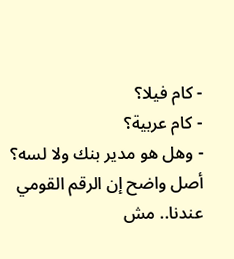- كام فيلا؟
- كام عربية؟
- وهل هو مدير بنك ولا لسه؟
أصل واضح إن الرقم القومي عندنا.. مش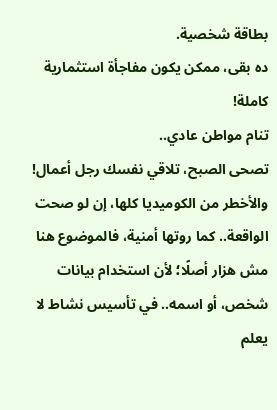بطاقة شخصية.
ده بقى، ممكن يكون مفاجأة استثمارية كاملة!
تنام مواطن عادي..
تصحى الصبح، تلاقي نفسك رجل أعمال!
والأخطر من الكوميديا كلها، إن لو صحت الواقعة.. كما روتها أمنية، فالموضوع هنا مش هزار أصلًا؛ لأن استخدام بيانات شخص، أو اسمه.. في تأسيس نشاط لا يعلم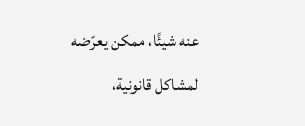عنه شيئًا، ممكن يعرّضه لمشاكل قانونية،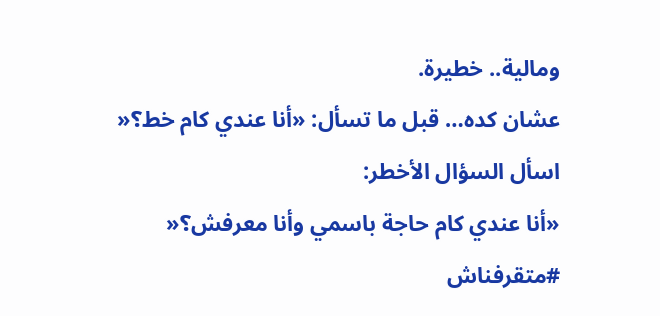ومالية.. خطيرة.
عشان كده… قبل ما تسأل: «أنا عندي كام خط؟«
اسأل السؤال الأخطر:
«أنا عندي كام حاجة باسمي وأنا معرفش؟«
#متقرفناش